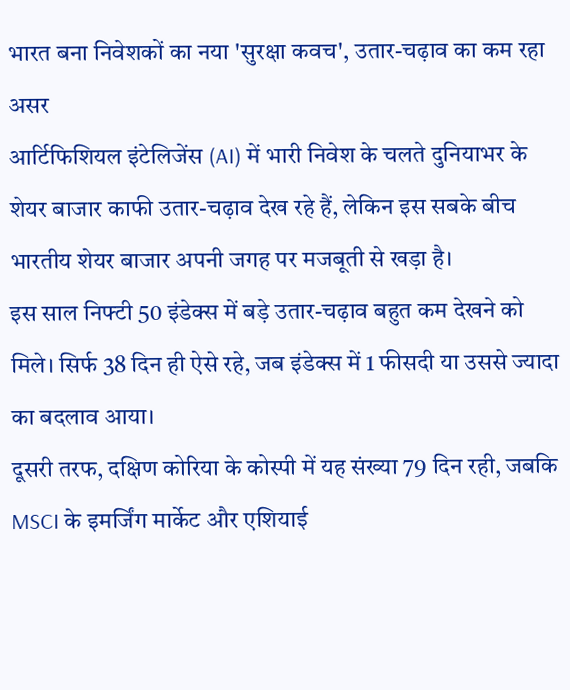भारत बना निवेशकों का नया 'सुरक्षा कवच', उतार-चढ़ाव का कम रहा असर
आर्टिफिशियल इंटेलिजेंस (AI) में भारी निवेश के चलते दुनियाभर के शेयर बाजार काफी उतार-चढ़ाव देख रहे हैं, लेकिन इस सबके बीच भारतीय शेयर बाजार अपनी जगह पर मजबूती से खड़ा है।
इस साल निफ्टी 50 इंडेक्स में बड़े उतार-चढ़ाव बहुत कम देखने को मिले। सिर्फ 38 दिन ही ऐसे रहे, जब इंडेक्स में 1 फीसदी या उससे ज्यादा का बदलाव आया।
दूसरी तरफ, दक्षिण कोरिया के कोस्पी में यह संख्या 79 दिन रही, जबकि MSCI के इमर्जिंग मार्केट और एशियाई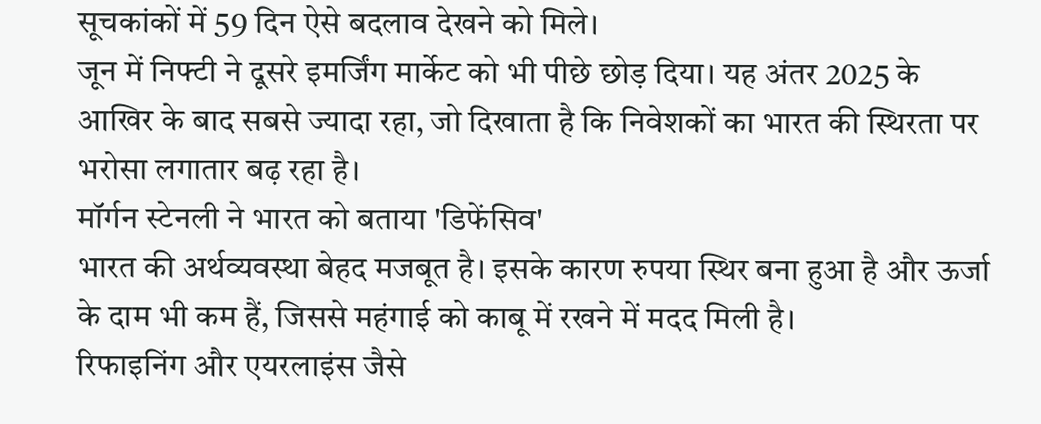सूचकांकों में 59 दिन ऐसे बदलाव देखने को मिले।
जून में निफ्टी ने दूसरे इमर्जिंग मार्केट को भी पीछे छोड़ दिया। यह अंतर 2025 के आखिर के बाद सबसे ज्यादा रहा, जो दिखाता है कि निवेशकों का भारत की स्थिरता पर भरोसा लगातार बढ़ रहा है।
मॉर्गन स्टेनली ने भारत को बताया 'डिफेंसिव'
भारत की अर्थव्यवस्था बेहद मजबूत है। इसके कारण रुपया स्थिर बना हुआ है और ऊर्जा के दाम भी कम हैं, जिससे महंगाई को काबू में रखने में मदद मिली है।
रिफाइनिंग और एयरलाइंस जैसे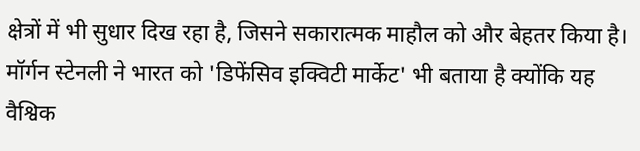क्षेत्रों में भी सुधार दिख रहा है, जिसने सकारात्मक माहौल को और बेहतर किया है। मॉर्गन स्टेनली ने भारत को 'डिफेंसिव इक्विटी मार्केट' भी बताया है क्योंकि यह वैश्विक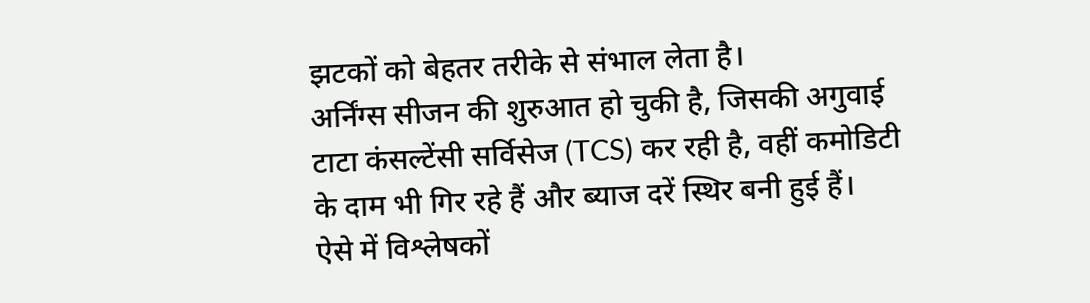झटकों को बेहतर तरीके से संभाल लेता है।
अर्निंग्स सीजन की शुरुआत हो चुकी है, जिसकी अगुवाई टाटा कंसल्टेंसी सर्विसेज (TCS) कर रही है, वहीं कमोडिटी के दाम भी गिर रहे हैं और ब्याज दरें स्थिर बनी हुई हैं।
ऐसे में विश्लेषकों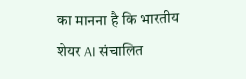का मानना है कि भारतीय शेयर AI संचालित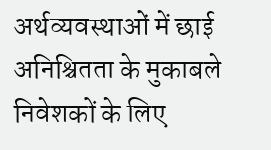अर्थव्यवस्थाओं में छाई अनिश्चितता के मुकाबले निवेशकों के लिए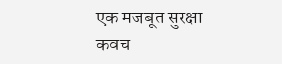एक मजबूत सुरक्षा कवच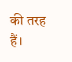की तरह हैं।